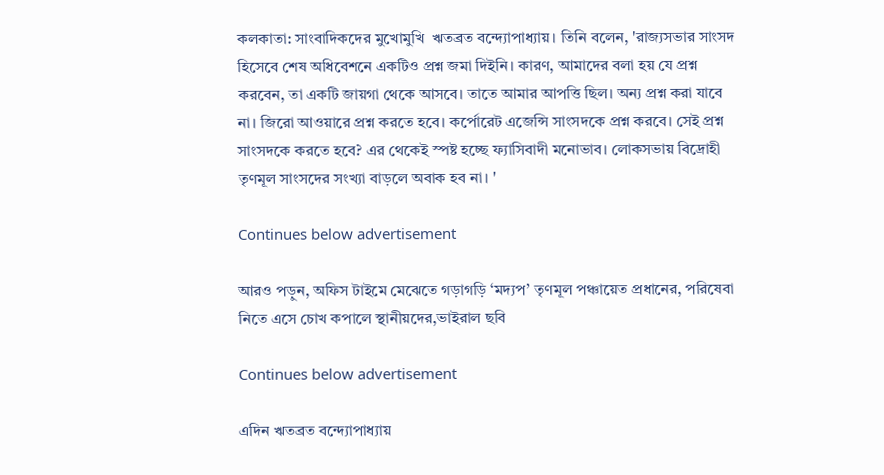কলকাতা: সাংবাদিকদের মুখোমুখি  ঋতব্রত বন্দ্যোপাধ্যায়। তিনি বলেন, 'রাজ্যসভার সাংসদ হিসেবে শেষ অধিবেশনে একটিও প্রশ্ন জমা দিইনি। কারণ, আমাদের বলা হয় যে প্রশ্ন করবেন, তা একটি জায়গা থেকে আসবে। তাতে আমার আপত্তি ছিল। অন্য প্রশ্ন করা যাবে না। জিরো আওয়ারে প্রশ্ন করতে হবে। কর্পোরেট এজেন্সি সাংসদকে প্রশ্ন করবে। সেই প্রশ্ন সাংসদকে করতে হবে? এর থেকেই স্পষ্ট হচ্ছে ফ্যাসিবাদী মনোভাব। লোকসভায় বিদ্রোহী তৃণমূল সাংসদের সংখ্যা বাড়লে অবাক হব না। '

Continues below advertisement

আরও পড়ুন, অফিস টাইমে মেঝেতে গড়াগড়ি ‘মদ্যপ’ তৃণমূল পঞ্চায়েত প্রধানের, পরিষেবা নিতে এসে চোখ কপালে স্থানীয়দের,ভাইরাল ছবি

Continues below advertisement

এদিন ঋতব্রত বন্দ্যোপাধ্যায়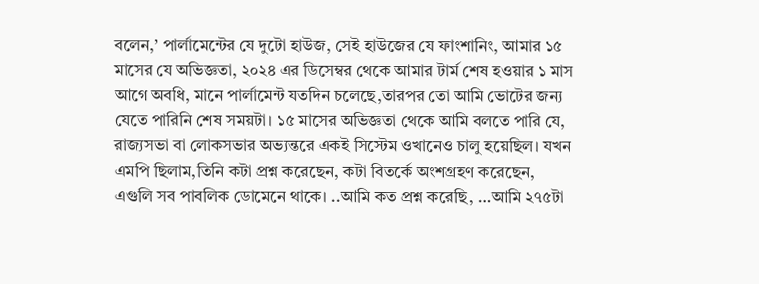বলেন,’ পার্লামেন্টের যে দুটো হাউজ, সেই হাউজের যে ফাংশানিং, আমার ১৫ মাসের যে অভিজ্ঞতা, ২০২৪ এর ডিসেম্বর থেকে আমার টার্ম শেষ হওয়ার ১ মাস আগে অবধি, মানে পার্লামেন্ট যতদিন চলেছে,তারপর তো আমি ভোটের জন্য যেতে পারিনি শেষ সময়টা। ১৫ মাসের অভিজ্ঞতা থেকে আমি বলতে পারি যে, রাজ্যসভা বা লোকসভার অভ্যন্তরে একই সিস্টেম ওখানেও চালু হয়েছিল। যখন এমপি ছিলাম,তিনি কটা প্রশ্ন করেছেন, কটা বিতর্কে অংশগ্রহণ করেছেন, এগুলি সব পাবলিক ডোমেনে থাকে। ..আমি কত প্রশ্ন করেছি, …আমি ২৭৫টা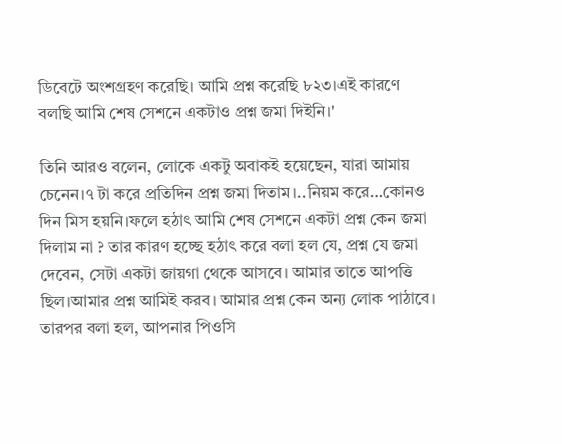ডিবেটে অংশগ্রহণ করেছি। আমি প্রশ্ন করেছি ৮২৩।এই কারণে বলছি আমি শেষ সেশনে একটাও প্রশ্ন জমা দিইনি।'

তিনি আরও বলেন, লোকে একটু অবাকই হয়েছেন, যারা আমায় চেনেন।৭ টা করে প্রতিদিন প্রশ্ন জমা দিতাম।..নিয়ম করে…কোনও দিন মিস হয়নি।ফলে হঠাৎ আমি শেষ সেশনে একটা প্রশ্ন কেন জমা দিলাম না ? তার কারণ হচ্ছে হঠাৎ করে বলা হল যে, প্রশ্ন যে জমা দেবেন, সেটা একটা জায়গা থেকে আসবে। আমার তাতে আপত্তি ছিল।আমার প্রশ্ন আমিই করব। আমার প্রশ্ন কেন অন্য লোক পাঠাবে। তারপর বলা হল, আপনার পিওসি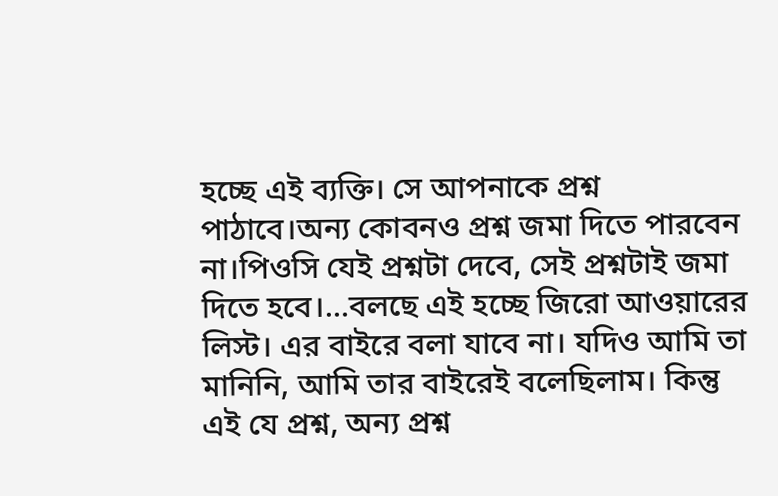হচ্ছে এই ব্যক্তি। সে আপনাকে প্রশ্ন পাঠাবে।অন্য কোবনও প্রশ্ন জমা দিতে পারবেন না।পিওসি যেই প্রশ্নটা দেবে, সেই প্রশ্নটাই জমা দিতে হবে।…বলছে এই হচ্ছে জিরো আওয়ারের লিস্ট। এর বাইরে বলা যাবে না। যদিও আমি তা মানিনি, আমি তার বাইরেই বলেছিলাম। কিন্তু এই যে প্রশ্ন, অন্য প্রশ্ন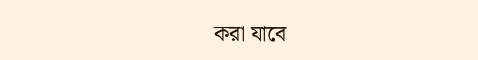করা যাবে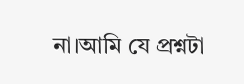না।আমি যে প্রশ্নটা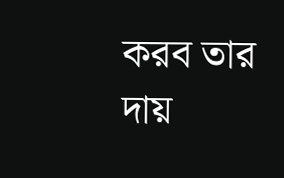করব তার দায়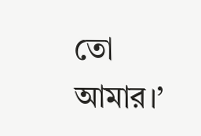তো আমার।’